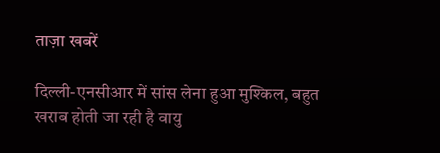ताज़ा खबरें

दिल्ली-एनसीआर में सांस लेना हुआ मुश्किल, बहुत खराब होती जा रही है वायु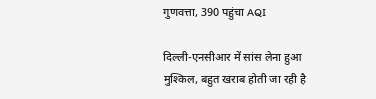गुणवत्ता, 390 पहुंचा AQI

दिल्ली-एनसीआर में सांस लेना हुआ मुश्किल, बहुत खराब होती जा रही है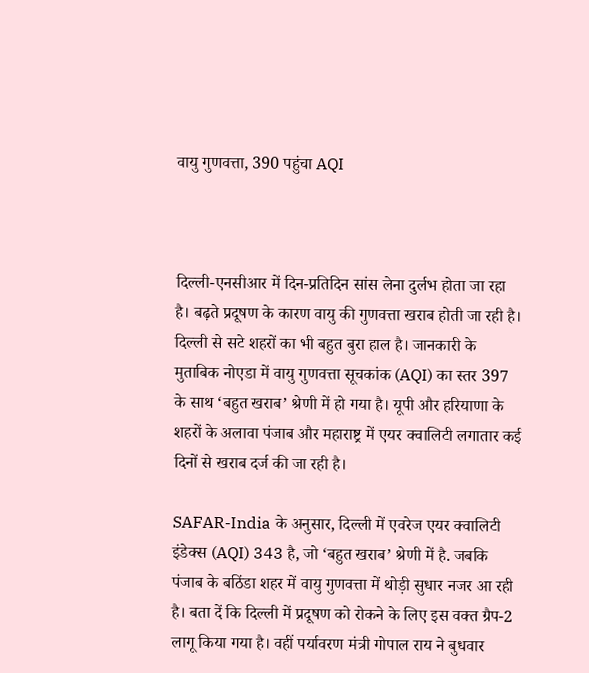वायु गुणवत्ता, 390 पहुंचा AQI



दिल्ली-एनसीआर में दिन-प्रतिदिन सांस लेना दुर्लभ होता जा रहा है। बढ़ते प्रदूषण के कारण वायु की गुणवत्ता खराब होती जा रही है। दिल्ली से सटे शहरों का भी बहुत बुरा हाल है। जानकारी के मुताबिक नोएडा में वायु गुणवत्ता सूचकांक (AQI) का स्तर 397 के साथ ‘बहुत खराब’ श्रेणी में हो गया है। यूपी और हरियाणा के शहरों के अलावा पंजाब और महाराष्ट्र में एयर क्वालिटी लगातार कई दिनों से खराब दर्ज की जा रही है।

SAFAR-India के अनुसार, दिल्ली में एवरेज एयर क्वालिटी इंडेक्स (AQI) 343 है, जो ‘बहुत खराब’ श्रेणी में है. जबकि पंजाब के बठिंडा शहर में वायु गुणवत्ता में थोड़ी सुधार नजर आ रही है। बता दें कि दिल्ली में प्रदूषण को रोकने के लिए इस वक्त ग्रैप-2 लागू किया गया है। वहीं पर्यावरण मंत्री गोपाल राय ने बुधवार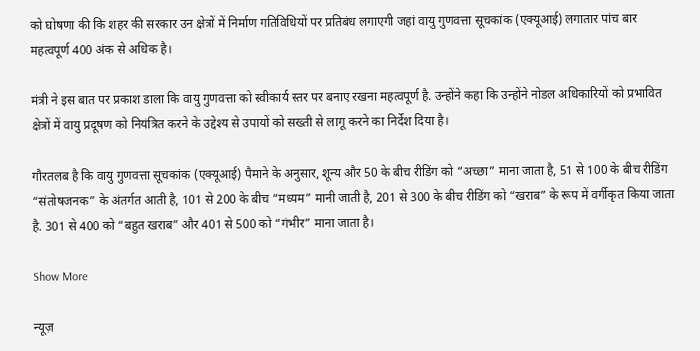को घोषणा की कि शहर की सरकार उन क्षेत्रों में निर्माण गतिविधियों पर प्रतिबंध लगाएगी जहां वायु गुणवत्ता सूचकांक (एक्यूआई) लगातार पांच बार महत्वपूर्ण 400 अंक से अधिक है।

मंत्री ने इस बात पर प्रकाश डाला कि वायु गुणवत्ता को स्वीकार्य स्तर पर बनाए रखना महत्वपूर्ण है. उन्होंने कहा कि उन्होंने नोडल अधिकारियों को प्रभावित क्षेत्रों में वायु प्रदूषण को नियंत्रित करने के उद्देश्य से उपायों को सख्ती से लागू करने का निर्देश दिया है।

गौरतलब है कि वायु गुणवत्ता सूचकांक (एक्यूआई) पैमाने के अनुसार, शून्य और 50 के बीच रीडिंग को “अच्छा” माना जाता है, 51 से 100 के बीच रीडिंग “संतोषजनक” के अंतर्गत आती है, 101 से 200 के बीच “मध्यम” मानी जाती है, 201 से 300 के बीच रीडिंग को “खराब” के रूप में वर्गीकृत किया जाता है. 301 से 400 को “बहुत खराब” और 401 से 500 को “गंभीर” माना जाता है।

Show More

न्यूज़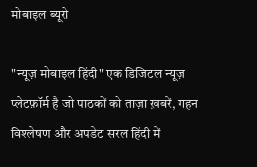मोबाइल ब्यूरो

"न्यूज़ मोबाइल हिंदी" एक डिजिटल न्यूज़ प्लेटफ़ॉर्म है जो पाठकों को ताज़ा ख़बरें, गहन विश्लेषण और अपडेट सरल हिंदी में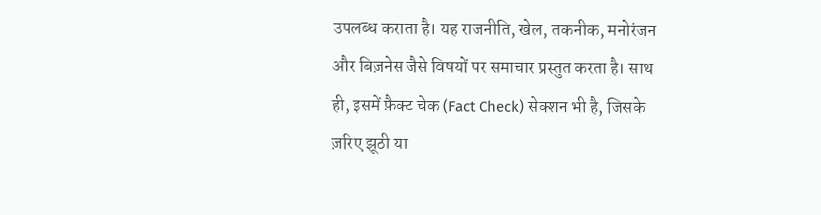उपलब्ध कराता है। यह राजनीति, खेल, तकनीक, मनोरंजन और बिज़नेस जैसे विषयों पर समाचार प्रस्तुत करता है। साथ ही, इसमें फ़ैक्ट चेक (Fact Check) सेक्शन भी है, जिसके ज़रिए झूठी या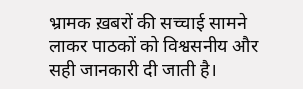भ्रामक ख़बरों की सच्चाई सामने लाकर पाठकों को विश्वसनीय और सही जानकारी दी जाती है।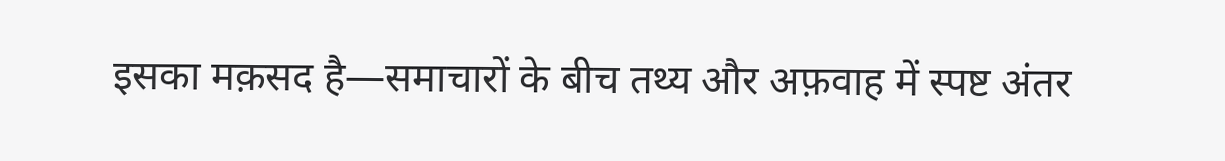इसका मक़सद है—समाचारों के बीच तथ्य और अफ़वाह में स्पष्ट अंतर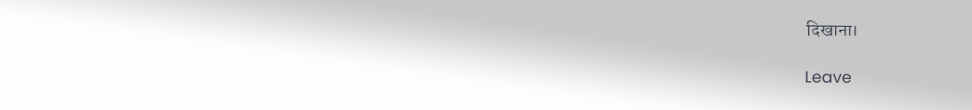दिखाना।

Leave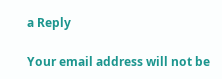a Reply

Your email address will not be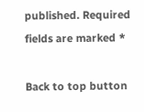published. Required fields are marked *

Back to top button